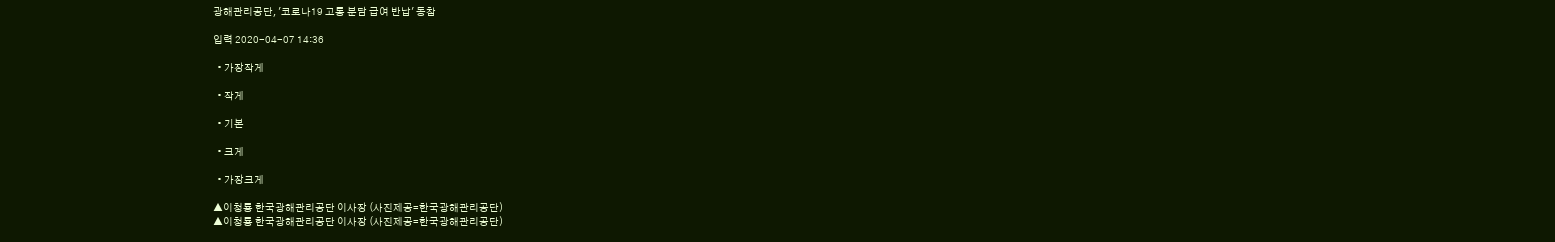광해관리공단, '코로나19 고통 분담 급여 반납' 동참

입력 2020-04-07 14:36

  • 가장작게

  • 작게

  • 기본

  • 크게

  • 가장크게

▲이청룡 한국광해관리공단 이사장 (사진제공=한국광해관리공단)
▲이청룡 한국광해관리공단 이사장 (사진제공=한국광해관리공단)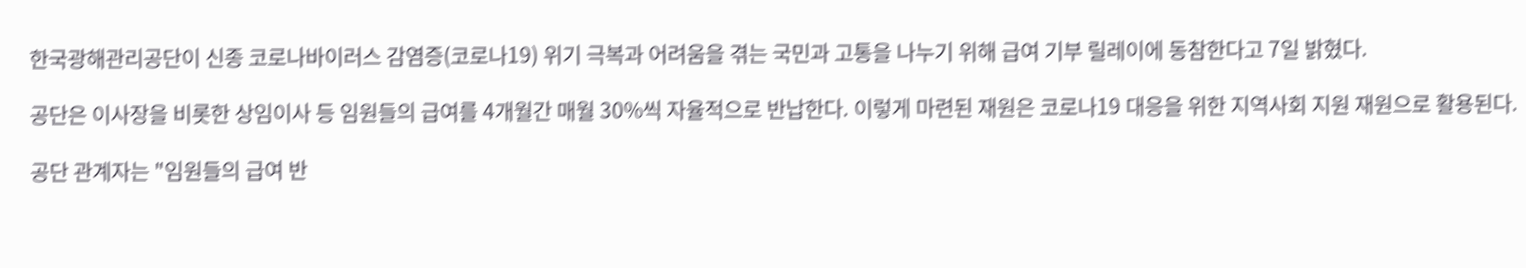한국광해관리공단이 신종 코로나바이러스 감염증(코로나19) 위기 극복과 어려움을 겪는 국민과 고통을 나누기 위해 급여 기부 릴레이에 동참한다고 7일 밝혔다.

공단은 이사장을 비롯한 상임이사 등 임원들의 급여를 4개월간 매월 30%씩 자율적으로 반납한다. 이렇게 마련된 재원은 코로나19 대응을 위한 지역사회 지원 재원으로 활용된다.

공단 관계자는 "임원들의 급여 반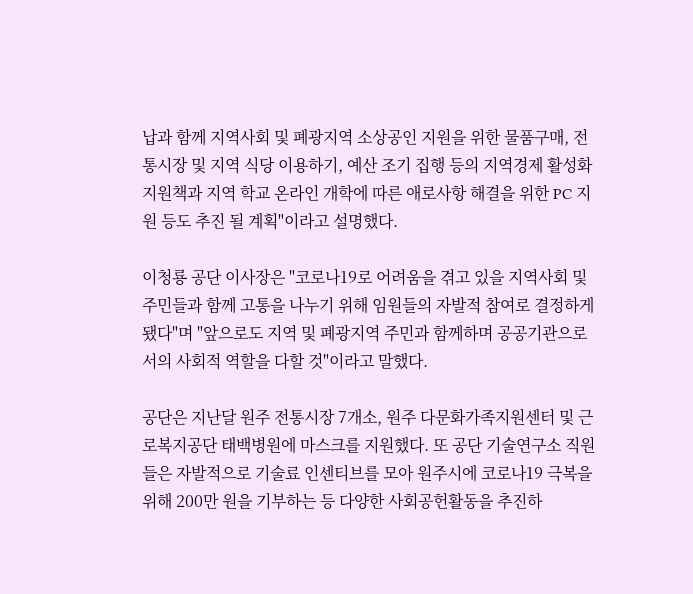납과 함께 지역사회 및 폐광지역 소상공인 지원을 위한 물품구매, 전통시장 및 지역 식당 이용하기, 예산 조기 집행 등의 지역경제 활성화 지원책과 지역 학교 온라인 개학에 따른 애로사항 해결을 위한 PC 지원 등도 추진 될 계획"이라고 설명했다.

이청룡 공단 이사장은 "코로나19로 어려움을 겪고 있을 지역사회 및 주민들과 함께 고통을 나누기 위해 임원들의 자발적 참여로 결정하게 됐다"며 "앞으로도 지역 및 폐광지역 주민과 함께하며 공공기관으로서의 사회적 역할을 다할 것"이라고 말했다.

공단은 지난달 원주 전통시장 7개소, 원주 다문화가족지원센터 및 근로복지공단 태백병원에 마스크를 지원했다. 또 공단 기술연구소 직원들은 자발적으로 기술료 인센티브를 모아 원주시에 코로나19 극복을 위해 200만 원을 기부하는 등 다양한 사회공헌활동을 추진하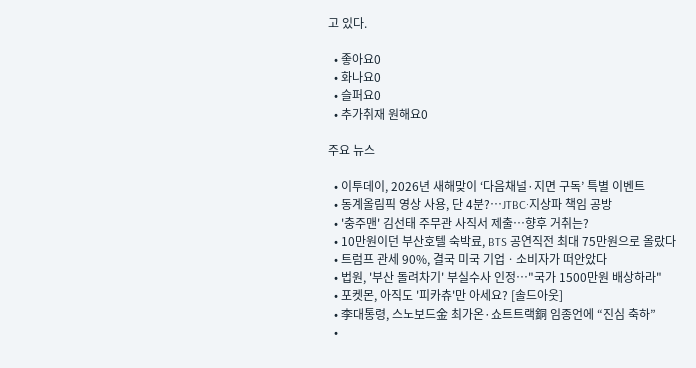고 있다.

  • 좋아요0
  • 화나요0
  • 슬퍼요0
  • 추가취재 원해요0

주요 뉴스

  • 이투데이, 2026년 새해맞이 ‘다음채널·지면 구독’ 특별 이벤트
  • 동계올림픽 영상 사용, 단 4분?…JTBC·지상파 책임 공방
  • '충주맨' 김선태 주무관 사직서 제출…향후 거취는?
  • 10만원이던 부산호텔 숙박료, BTS 공연직전 최대 75만원으로 올랐다
  • 트럼프 관세 90%, 결국 미국 기업ㆍ소비자가 떠안았다
  • 법원, '부산 돌려차기' 부실수사 인정…"국가 1500만원 배상하라"
  • 포켓몬, 아직도 '피카츄'만 아세요? [솔드아웃]
  • 李대통령, 스노보드金 최가온·쇼트트랙銅 임종언에 “진심 축하”
  •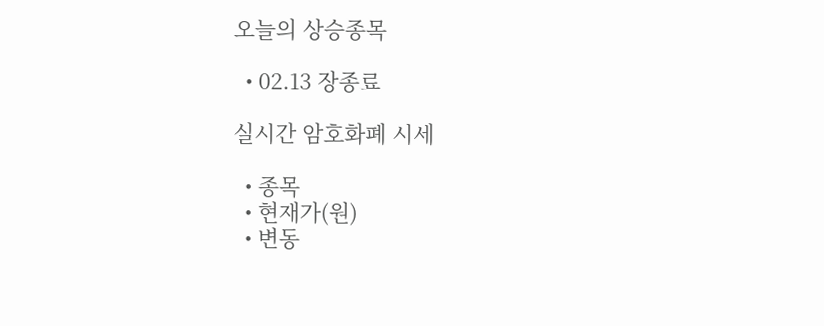오늘의 상승종목

  • 02.13 장종료

실시간 암호화폐 시세

  • 종목
  • 현재가(원)
  • 변동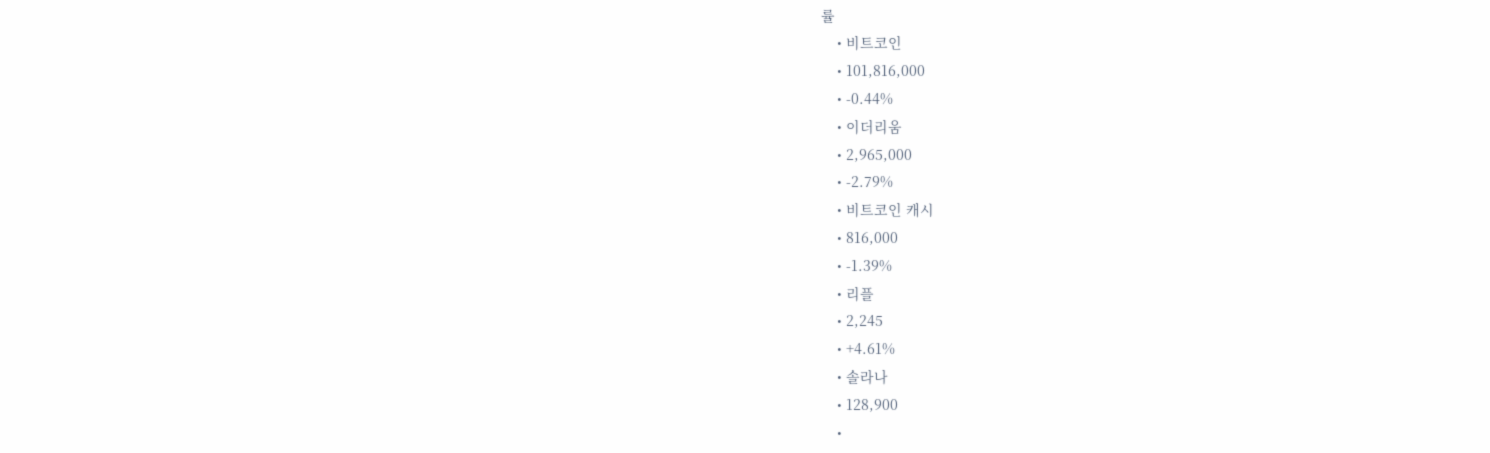률
    • 비트코인
    • 101,816,000
    • -0.44%
    • 이더리움
    • 2,965,000
    • -2.79%
    • 비트코인 캐시
    • 816,000
    • -1.39%
    • 리플
    • 2,245
    • +4.61%
    • 솔라나
    • 128,900
    •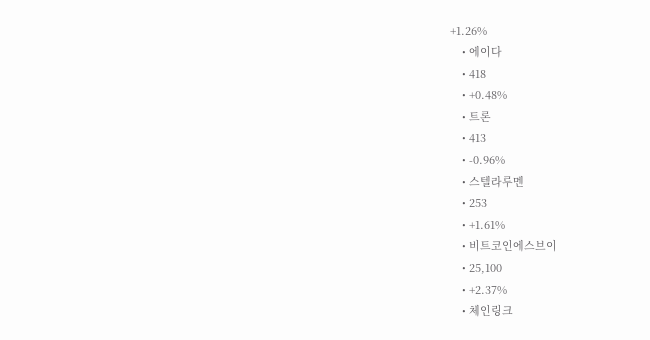+1.26%
    • 에이다
    • 418
    • +0.48%
    • 트론
    • 413
    • -0.96%
    • 스텔라루멘
    • 253
    • +1.61%
    • 비트코인에스브이
    • 25,100
    • +2.37%
    • 체인링크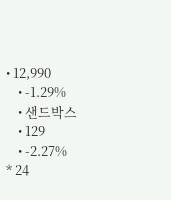• 12,990
    • -1.29%
    • 샌드박스
    • 129
    • -2.27%
* 24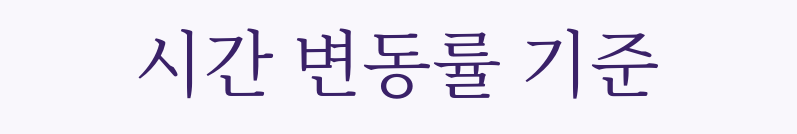시간 변동률 기준